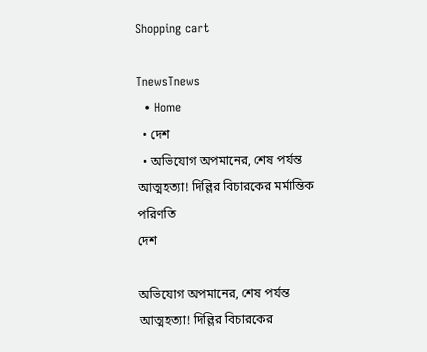Shopping cart

TnewsTnews
  • Home
  • দেশ
  • অভিযোগ অপমানের, শেষ পর্যন্ত আত্মহত্যা! দিল্লির বিচারকের মর্মান্তিক পরিণতি
দেশ

অভিযোগ অপমানের, শেষ পর্যন্ত আত্মহত্যা! দিল্লির বিচারকের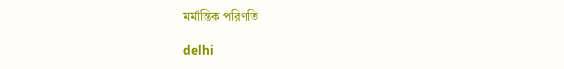মর্মান্তিক পরিণতি

delhi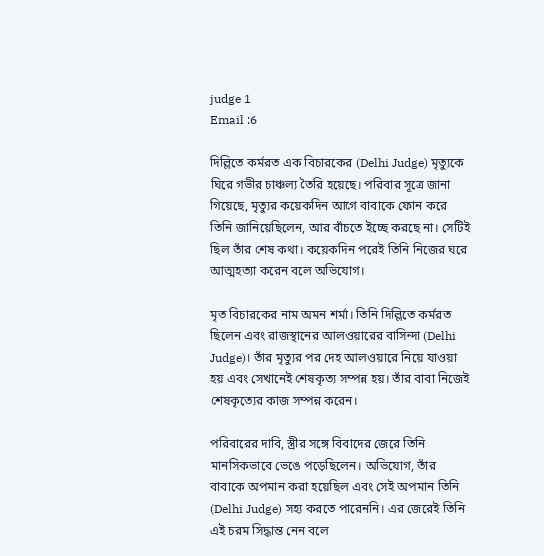judge 1
Email :6

দিল্লিতে কর্মরত এক বিচারকের (Delhi Judge) মৃত্যুকে ঘিরে গভীর চাঞ্চল্য তৈরি হয়েছে। পরিবার সূত্রে জানা গিয়েছে, মৃত্যুর কয়েকদিন আগে বাবাকে ফোন করে তিনি জানিয়েছিলেন, আর বাঁচতে ইচ্ছে করছে না। সেটিই ছিল তাঁর শেষ কথা। কয়েকদিন পরেই তিনি নিজের ঘরে আত্মহত্যা করেন বলে অভিযোগ।

মৃত বিচারকের নাম অমন শর্মা। তিনি দিল্লিতে কর্মরত ছিলেন এবং রাজস্থানের আলওয়ারের বাসিন্দা (Delhi Judge)। তাঁর মৃত্যুর পর দেহ আলওয়ারে নিয়ে যাওয়া হয় এবং সেখানেই শেষকৃত্য সম্পন্ন হয়। তাঁর বাবা নিজেই শেষকৃত্যের কাজ সম্পন্ন করেন।

পরিবারের দাবি, স্ত্রীর সঙ্গে বিবাদের জেরে তিনি মানসিকভাবে ভেঙে পড়েছিলেন। অভিযোগ, তাঁর বাবাকে অপমান করা হয়েছিল এবং সেই অপমান তিনি (Delhi Judge) সহ্য করতে পারেননি। এর জেরেই তিনি এই চরম সিদ্ধান্ত নেন বলে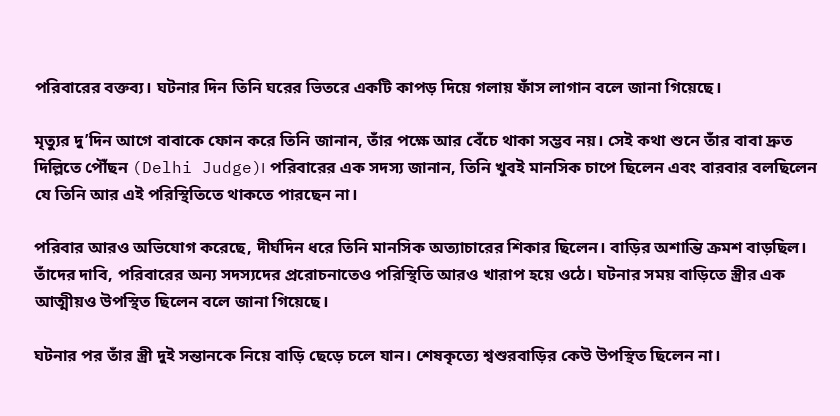পরিবারের বক্তব্য। ঘটনার দিন তিনি ঘরের ভিতরে একটি কাপড় দিয়ে গলায় ফাঁস লাগান বলে জানা গিয়েছে।

মৃত্যুর দু’দিন আগে বাবাকে ফোন করে তিনি জানান, তাঁর পক্ষে আর বেঁচে থাকা সম্ভব নয়। সেই কথা শুনে তাঁর বাবা দ্রুত দিল্লিতে পৌঁছন (Delhi Judge)। পরিবারের এক সদস্য জানান, তিনি খুবই মানসিক চাপে ছিলেন এবং বারবার বলছিলেন যে তিনি আর এই পরিস্থিতিতে থাকতে পারছেন না।

পরিবার আরও অভিযোগ করেছে, দীর্ঘদিন ধরে তিনি মানসিক অত্যাচারের শিকার ছিলেন। বাড়ির অশান্তি ক্রমশ বাড়ছিল। তাঁদের দাবি, পরিবারের অন্য সদস্যদের প্ররোচনাতেও পরিস্থিতি আরও খারাপ হয়ে ওঠে। ঘটনার সময় বাড়িতে স্ত্রীর এক আত্মীয়ও উপস্থিত ছিলেন বলে জানা গিয়েছে।

ঘটনার পর তাঁর স্ত্রী দুই সন্তানকে নিয়ে বাড়ি ছেড়ে চলে যান। শেষকৃত্যে শ্বশুরবাড়ির কেউ উপস্থিত ছিলেন না।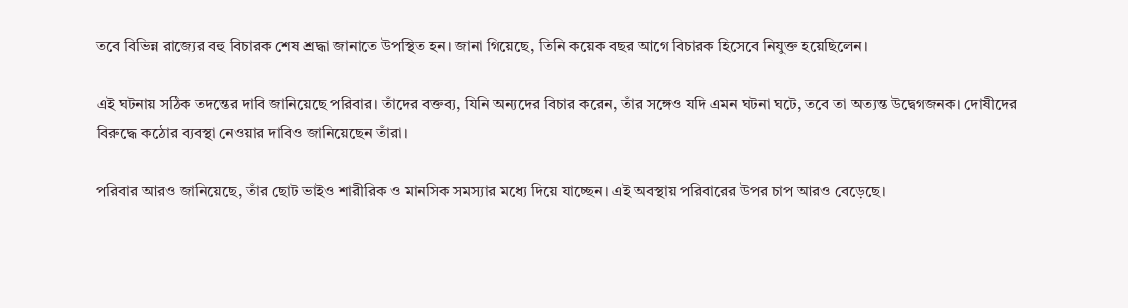তবে বিভিন্ন রাজ্যের বহু বিচারক শেষ শ্রদ্ধা জানাতে উপস্থিত হন। জানা গিয়েছে, তিনি কয়েক বছর আগে বিচারক হিসেবে নিযুক্ত হয়েছিলেন।

এই ঘটনায় সঠিক তদন্তের দাবি জানিয়েছে পরিবার। তাঁদের বক্তব্য, যিনি অন্যদের বিচার করেন, তাঁর সঙ্গেও যদি এমন ঘটনা ঘটে, তবে তা অত্যন্ত উদ্বেগজনক। দোষীদের বিরুদ্ধে কঠোর ব্যবস্থা নেওয়ার দাবিও জানিয়েছেন তাঁরা।

পরিবার আরও জানিয়েছে, তাঁর ছোট ভাইও শারীরিক ও মানসিক সমস্যার মধ্যে দিয়ে যাচ্ছেন। এই অবস্থায় পরিবারের উপর চাপ আরও বেড়েছে।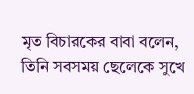মৃত বিচারকের বাবা বলেন, তিনি সবসময় ছেলেকে সুখে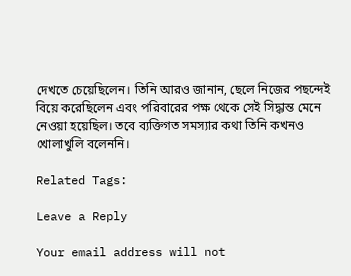দেখতে চেয়েছিলেন। তিনি আরও জানান, ছেলে নিজের পছন্দেই বিয়ে করেছিলেন এবং পরিবারের পক্ষ থেকে সেই সিদ্ধান্ত মেনে নেওয়া হয়েছিল। তবে ব্যক্তিগত সমস্যার কথা তিনি কখনও খোলাখুলি বলেননি।

Related Tags:

Leave a Reply

Your email address will not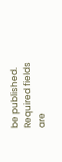be published. Required fields are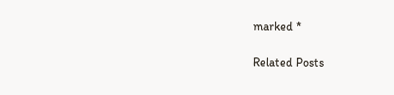marked *

Related Posts